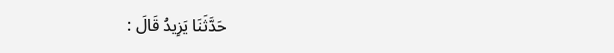حَدَّثَنَا يَزِيدُ قَالَ :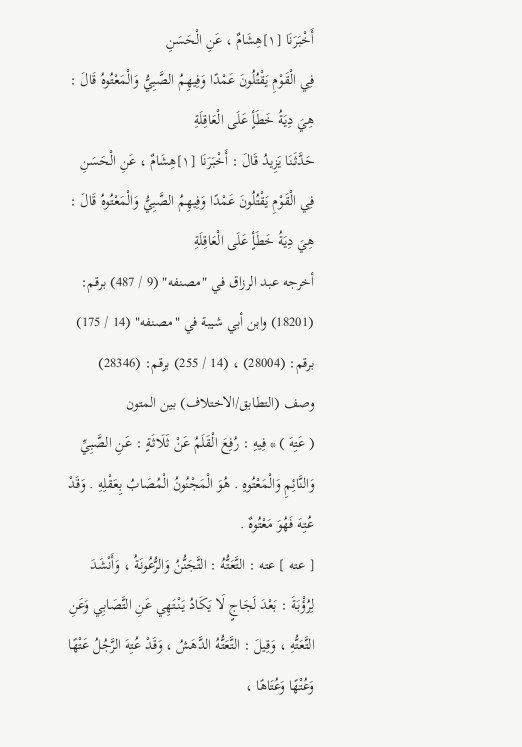أَخْبَرَنَا [١]هِشَامٌ ، عَنِ الْحَسَنِ
فِي الْقَوْمِ يَقْتُلُونَ عَمْدًا وَفِيهِمُ الصَّبِيُّ وَالْمَعْتُوهُ قَالَ : هِيَ دِيَةُ خَطَأٍ عَلَى الْعَاقِلَةِ
حَدَّثَنَا يَزِيدُ قَالَ : أَخْبَرَنَا [١]هِشَامٌ ، عَنِ الْحَسَنِ
فِي الْقَوْمِ يَقْتُلُونَ عَمْدًا وَفِيهِمُ الصَّبِيُّ وَالْمَعْتُوهُ قَالَ : هِيَ دِيَةُ خَطَأٍ عَلَى الْعَاقِلَةِ
أخرجه عبد الرزاق في "مصنفه" (9 / 487) برقم: (18201) وابن أبي شيبة في "مصنفه" (14 / 175) برقم: (28004) ، (14 / 255) برقم: (28346)
وصف (التطابق/الاختلاف) بين المتون
( عَتِهَ ) * فِيهِ : رُفِعَ الْقَلَمُ عَنْ ثَلَاثَةٍ : عَنِ الصَّبِيِّ وَالنَّائِمِ وَالْمَعْتُوهِ . هُوَ الْمَجْنُونُ الْمُصَابُ بِعَقْلِهِ . وَقَدْ عُتِهَ فَهُوَ مَعْتُوهٌ .
[ عته ] عته : التَّعَتُّهُ : التَّجَنُّنُ وَالرُّعُونَةُ ، وَأَنْشَدَ لِرُؤْبَةَ : بَعْدَ لَجَاجٍ لَا يَكَادُ يَنْتَهِي عَنِ التَّصَابِي وَعَنِ التَّعَتُّهِ ، وَقِيلَ : التَّعَتُّهُ الدَّهَشُ ، وَقَدْ عُتِهَ الرَّجُلُ عَتْهًا وَعُتْهًا وَعُتَاهًا ،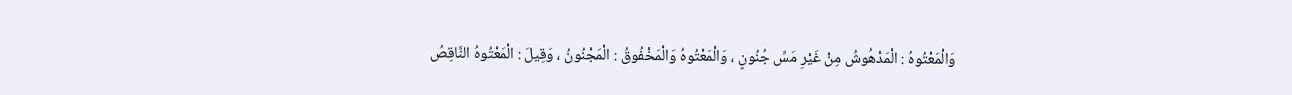وَالْمَعْتُوهُ : الْمَدْهُوشُ مِنْ غَيْرِ مَسِّ جُنُونٍ ، وَالْمَعْتُوهُ وَالْمَخْفُوقُ : الْمَجْنُونُ ، وَقِيلَ : الْمَعْتُوهُ النَّاقِصُ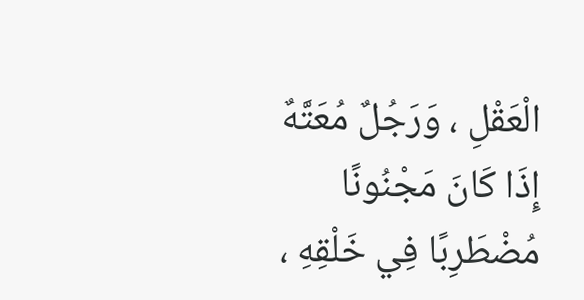الْعَقْلِ ، وَرَجُلٌ مُعَتَّهٌ إِذَا كَانَ مَجْنُونًا مُضْطَرِبًا فِي خَلْقِهِ ،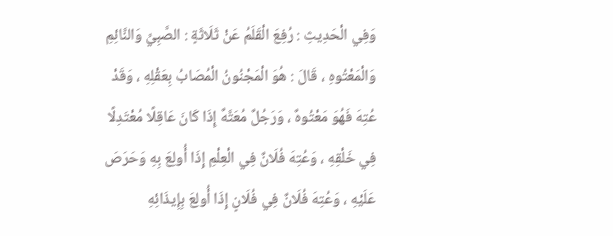وَفِي الْحَدِيثِ : رُفِعَ الْقَلَمُ عَنْ ثَلَاثَةٍ : الصَّبِيِّ وَالنَّائِمِ وَالْمَعْتُوهِ ، قَالَ : هُوَ الْمَجْنُونُ الْمُصَابُ بِعَقْلِهِ ، وَقَدْ عُتِهَ فَهُوَ مَعْتُوهٌ ، وَرَجُلٌ مُعَتَّهٌ إِذَا كَانَ عَاقِلًا مُعْتَدِلًا فِي خَلْقِهِ ، وَعُتِهَ فُلَانٌ فِي الْعِلْمِ إِذَا أُولِعَ بِهِ وَحَرَصَ عَلَيْهِ ، وَعُتِهَ فُلَانٌ فِي فُلَانٍ إِذَا أُولِعَ بِإِيذَائِهِ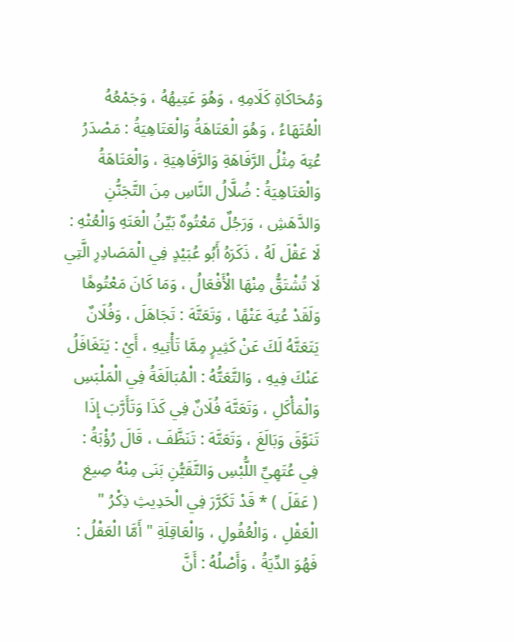وَمُحَاكَاةِ كَلَامِهِ ، وَهُوَ عَتِيهُهُ ، وَجَمْعُهُ الْعُتَهَاءُ ، وَهُوَ الْعَتَاهَةُ وَالْعَتَاهِيَةُ : مَصْدَرُ عُتِهَ مِثْلُ الرَّفَاهَةِ وَالرَّفَاهِيَةِ ، وَالْعَتَاهَةُ وَالْعَتَاهِيَةُ : ضُلَّالُ النَّاسِ مِنَ التَّجَنُّنِ وَالدَّهَشِ ، وَرَجُلٌ مَعْتُوهٌ بَيِّنُ الْعَتَهِ وَالْعُتْهِ : لَا عَقْلَ لَهُ ، ذَكَرَهُ أَبُو عُبَيْدٍ فِي الْمَصَادِرِ الَّتِي لَا تُشْتَقُّ مِنْهَا الْأَفْعَالُ ، وَمَا كَانَ مَعْتُوهًا وَلَقَدْ عُتِهَ عَتْهًا ، وَتَعَتَّهَ : تَجَاهَلَ ، وَفُلَانٌ يَتَعَتَّهُ لَكَ عَنْ كَثِيرٍ مِمَّا تَأْتِيهِ ، أَيْ : يَتَغَافَلُ عَنْكَ فِيهِ ، وَالتَّعَتُّهُ : الْمُبَالَغَةُ فِي الْمَلْبَسِ وَالْمَأْكَلِ ، وَتَعَتَّهَ فُلَانٌ فِي كَذَا وَتَأَرَّبَ إِذَا تَنَوَّقَ وَبَالَغَ ، وَتَعَتَّهَ : تَنَظَّفَ ، قَالَ رُؤْبَةُ : فِي عُتَهِيِّ اللُّبْسِ وَالتَّقَيُّنِ بَنَى مِنْهُ صِيغ
( عَقَلَ ) * قَدْ تَكَرَّرَ فِي الْحَدِيثِ ذِكْرُ " الْعَقْلِ ، وَالْعُقُولِ ، وَالْعَاقِلَةِ " أَمَّا الْعَقْلُ : فَهُوَ الدِّيَةُ ، وَأَصْلُهُ : أَنَّ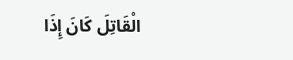الْقَاتِلَ كَانَ إِذَا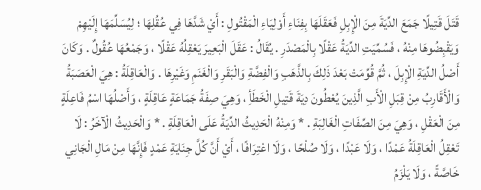قَتَلَ قَتِيلًا جَمَعَ الدِّيَةَ مِنَ الْإِبِلِ فَعَقَلَهَا بِفِنَاءِ أَوْلِيَاءِ الْمَقْتُولِ : أَيْ شَدَّهَا فِي عُقُلِهَا ؛ لِيُسَلِّمَهَا إِلَيْهِمْ وَيَقْبِضُوهَا مِنْهُ ، فَسُمِّيَتِ الدِّيَةُ عَقْلًا بِالْمَصْدَرِ . يُقَالُ : عَقَلَ الْبَعِيرَ يَعْقِلُهُ عَقْلًا ، وَجَمْعُهَا عُقُولٌ . وَكَانَ أَصْلُ الدِّيَةِ الْإِبِلَ ، ثُمَّ قُوِّمَتْ بَعْدَ ذَلِكَ بِالذَّهَبِ وَالْفِضَّةِ وَالْبَقَرِ وَالْغَنَمِ وَغَيْرِهَا . وَالْعَاقِلَةُ : هِيَ الْعَصَبَةُ وَالْأَقَارِبُ مِنْ قِبَلِ الْأَبِ الَّذِينَ يُعْطُونَ دِيَةَ قَتِيلِ الْخَطَأِ ، وَهِيَ صِفَةُ جَمَاعَةٍ عَاقِلَةٍ ، وَأَصْلُهَا اسْمُ فَاعِلَةٍ مِنَ الْعَقْلِ ، وَهِيَ مِنَ الصِّفَاتِ الْغَالِبَةِ . * وَمِنْهُ الْحَدِيثُ الدِّيَةُ عَلَى الْعَاقِلَةِ . * وَالْحَدِيثُ الْآخَرُ : لَا تَعْقِلُ الْعَاقِلَةُ عَمْدًا ، وَلَا عَبْدًا ، وَلَا صُلْحًا ، وَلَا اعْتِرَافًا ، أَيْ أَنَّ كُلَّ جِنَايَةِ عَمْدٍ فَإِنَّهَا مِنْ مَالِ الْجَانِي خَاصَّةً ، وَلَا يَلْزَمُ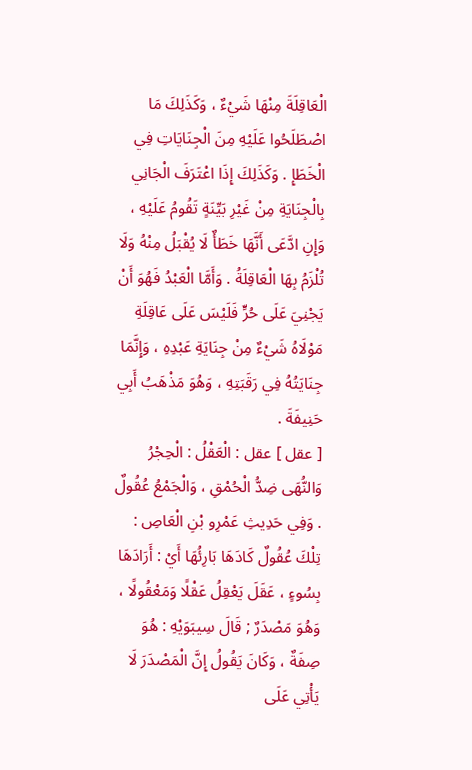الْعَاقِلَةَ مِنْهَا شَيْءٌ ، وَكَذَلِكَ مَا اصْطَلَحُوا عَلَيْهِ مِنَ الْجِنَايَاتِ فِي الْخَطَإِ . وَكَذَلِكَ إِذَا اعْتَرَفَ الْجَانِي بِالْجِنَايَةِ مِنْ غَيْرِ بَيِّنَةٍ تَقُومُ عَلَيْهِ ، وَإِنِ ادَّعَى أَنَّهَا خَطَأٌ لَا يُقْبَلُ مِنْهُ وَلَا تُلْزَمُ بِهَا الْعَاقِلَةُ . وَأَمَّا الْعَبْدُ فَهُوَ أَنْ يَجْنِيَ عَلَى حُرٍّ فَلَيْسَ عَلَى عَاقِلَةِ مَوْلَاهُ شَيْءٌ مِنْ جِنَايَةِ عَبْدِهِ ، وَإِنَّمَا جِنَايَتُهُ فِي رَقَبَتِهِ ، وَهُوَ مَذْهَبُ أَبِي حَنِيفَةَ .
[ عقل ] عقل : الْعَقْلُ : الْحِجْرُ وَالنُّهَى ضِدُّ الْحُمْقِ ، وَالْجَمْعُ عُقُولٌ . وَفِي حَدِيثِ عَمْرِو بْنِ الْعَاصِ : تِلْكَ عُقُولٌ كَادَهَا بَارِئُهَا أَيْ : أَرَادَهَا بِسُوءٍ ، عَقَلَ يَعْقِلُ عَقْلًا وَمَعْقُولًا ، وَهُوَ مَصْدَرٌ ; قَالَ سِيبَوَيْهِ : هُوَ صِفَةٌ ، وَكَانَ يَقُولُ إِنَّ الْمَصْدَرَ لَا يَأْتِي عَلَى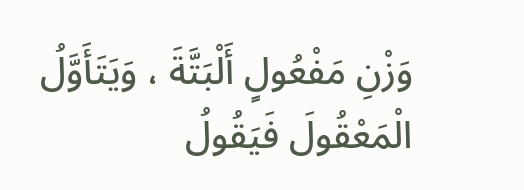وَزْنِ مَفْعُولٍ أَلْبَتَّةَ ، وَيَتَأَوَّلُ الْمَعْقُولَ فَيَقُولُ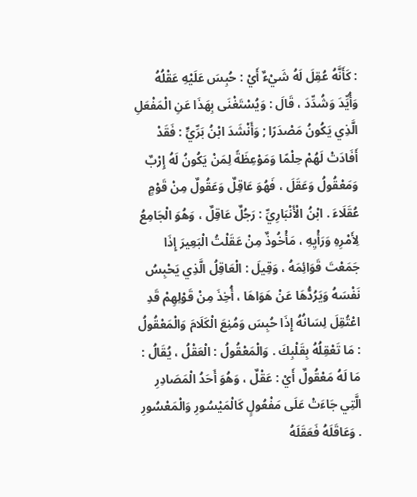: كَأَنَّهُ عُقِلَ لَهُ شَيْءٌ أَيْ : حُبِسَ عَلَيْهِ عَقْلُهُ وَأُيِّدَ وَشُدِّدَ ، قَالَ : وَيُسْتَغْنَى بِهَذَا عَنِ الْمَفْعَلِ الَّذِي يَكُونُ مَصْدَرًا ; وَأَنْشَدَ ابْنُ بَرِّيٍّ : فَقَدْ أَفَادَتْ لَهُمْ حِلْمًا وَمَوْعِظَةً لِمَنْ يَكُونُ لَهُ إِرْبٌ وَمَعْقُولُ وَعَقَلَ ، فَهُوَ عَاقِلٌ وَعَقُولٌ مِنْ قَوْمٍ عُقَلَاءَ . ابْنُ الْأَنْبَارِيِّ : رَجُلٌ عَاقِلٌ ، وَهُوَ الْجَامِعُ لِأَمْرِهِ وَرَأْيِهِ ، مَأْخُوذٌ مِنْ عَقَلْتُ الْبَعِيرَ إِذَا جَمَعْتَ قَوَائِمَهُ ، وَقِيلَ : الْعَاقِلُ الَّذِي يَحْبِسُ نَفْسَهُ وَيَرُدُّهَا عَنْ هَوَاهَا ، أُخِذَ مِنْ قَوْلِهِمْ قَدِ اعْتُقِلَ لِسَانُهُ إِذَا حُبِسَ وَمُنِعَ الْكَلَامَ وَالْمَعْقُولُ : مَا تَعْقِلُهُ بِقَلْبِكَ . وَالْمَعْقُولُ : الْعَقْلُ ، يُقَالُ : مَا لَهُ مَعْقُولٌ أَيْ : عَقْلٌ ، وَهُوَ أَحَدُ الْمَصَادِرِ الَّتِي جَاءَتْ عَلَى مَفْعُولٍ كَالْمَيْسُورِ وَالْمَعْسُورِ . وَعَاقَلَهُ فَعَقَلَهُ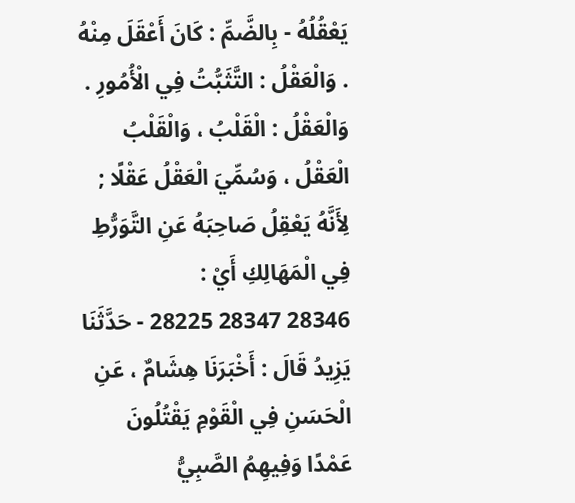يَعْقُلُهُ - بِالضَّمِّ : كَانَ أَعْقَلَ مِنْهُ . وَالْعَقْلُ : التَّثَبُّتُ فِي الْأُمُورِ . وَالْعَقْلُ : الْقَلْبُ ، وَالْقَلْبُ الْعَقْلُ ، وَسُمِّيَ الْعَقْلُ عَقْلًا ; لِأَنَّهُ يَعْقِلُ صَاحِبَهُ عَنِ التَّوَرُّطِ فِي الْمَهَالِكِ أَيْ :
28346 28347 28225 - حَدَّثَنَا يَزِيدُ قَالَ : أَخْبَرَنَا هِشَامٌ ، عَنِ الْحَسَنِ فِي الْقَوْمِ يَقْتُلُونَ عَمْدًا وَفِيهِمُ الصَّبِيُّ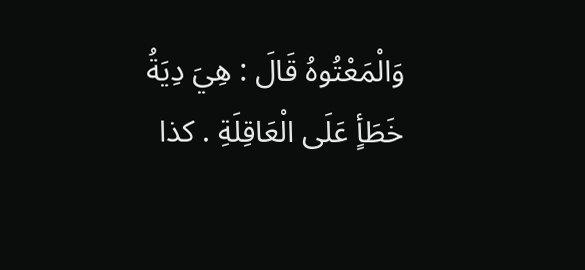وَالْمَعْتُوهُ قَالَ : هِيَ دِيَةُ خَطَأٍ عَلَى الْعَاقِلَةِ . كذا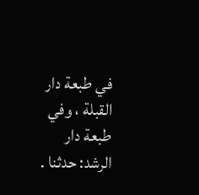في طبعة دار القبلة ، وفي طبعة دار الرشد: حدثنا .